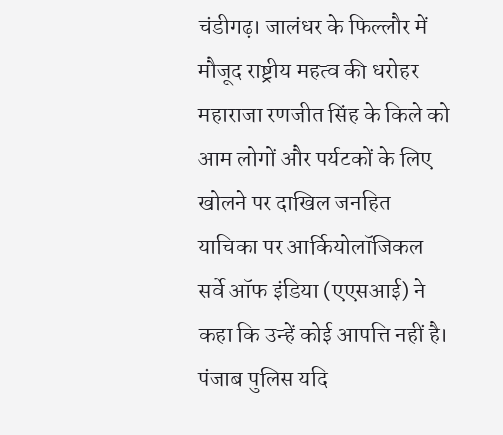चंडीगढ़। जालंधर के फिल्लौर में मौजूद राष्ट्रीय महत्व की धरोहर महाराजा रणजीत सिंह के किले को आम लोगों और पर्यटकों के लिए खोलने पर दाखिल जनहित याचिका पर आर्कियोलॉजिकल सर्वे ऑफ इंडिया (एएसआई) ने कहा कि उन्हें कोई आपत्ति नहीं है। पंजाब पुलिस यदि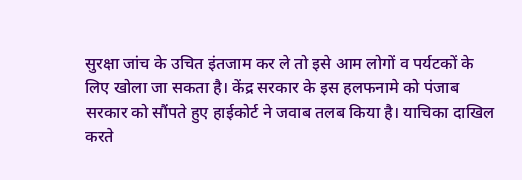सुरक्षा जांच के उचित इंतजाम कर ले तो इसे आम लोगों व पर्यटकों के लिए खोला जा सकता है। केंद्र सरकार के इस हलफनामे को पंजाब सरकार को सौंपते हुए हाईकोर्ट ने जवाब तलब किया है। याचिका दाखिल करते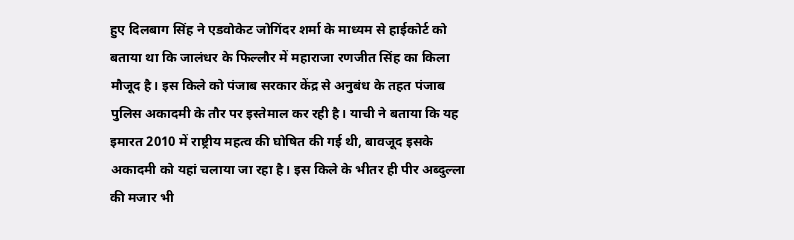हुए दिलबाग सिंह ने एडवोकेट जोगिंदर शर्मा के माध्यम से हाईकोर्ट को बताया था कि जालंधर के फिल्लौर में महाराजा रणजीत सिंह का किला मौजूद है। इस किले को पंजाब सरकार केंद्र से अनुबंध के तहत पंजाब पुलिस अकादमी के तौर पर इस्तेमाल कर रही है। याची ने बताया कि यह इमारत 2010 में राष्ट्रीय महत्व की घोषित की गई थी, बावजूद इसके अकादमी को यहां चलाया जा रहा है। इस किले के भीतर ही पीर अब्दुल्ला की मजार भी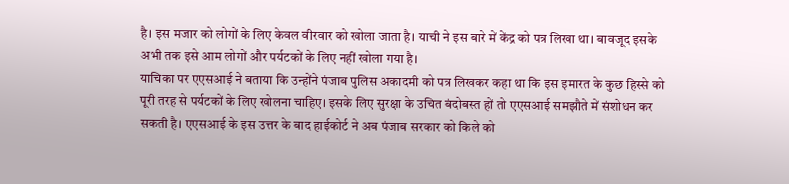है। इस मजार को लोगों के लिए केवल वीरवार को खोला जाता है। याची ने इस बारे में केंद्र को पत्र लिखा था। बावजूद इसके अभी तक इसे आम लोगों और पर्यटकों के लिए नहीं खोला गया है।
याचिका पर एएसआई ने बताया कि उन्होंने पंजाब पुलिस अकादमी को पत्र लिखकर कहा था कि इस इमारत के कुछ हिस्से को पूरी तरह से पर्यटकों के लिए खोलना चाहिए। इसके लिए सुरक्षा के उचित बंदोबस्त हों तो एएसआई समझौते में संशोधन कर सकती है। एएसआई के इस उत्तर के बाद हाईकोर्ट ने अब पंजाब सरकार को किले को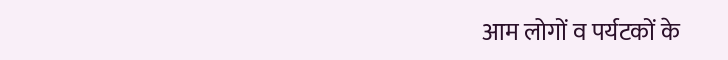आम लोगों व पर्यटकों के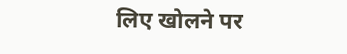लिए खोलने पर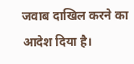जवाब दाखिल करने का आदेश दिया है।